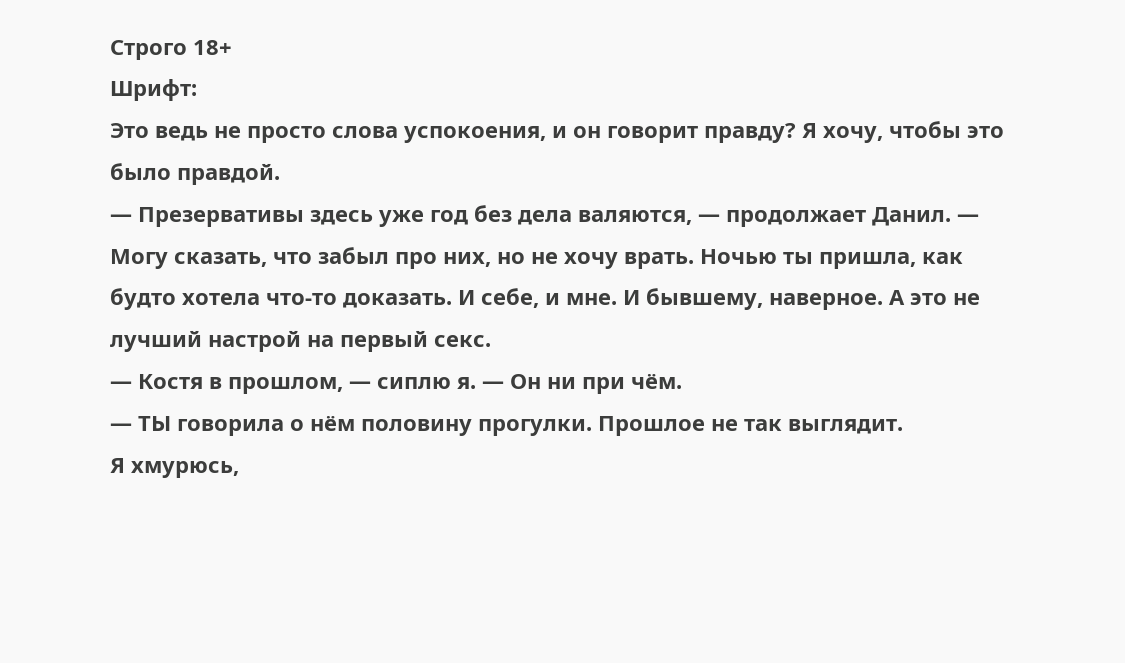Строго 18+
Шрифт:
Это ведь не просто слова успокоения, и он говорит правду? Я хочу, чтобы это было правдой.
— Презервативы здесь уже год без дела валяются, — продолжает Данил. — Могу сказать, что забыл про них, но не хочу врать. Ночью ты пришла, как будто хотела что-то доказать. И себе, и мне. И бывшему, наверное. А это не лучший настрой на первый секс.
— Костя в прошлом, — сиплю я. — Он ни при чём.
— ТЫ говорила о нём половину прогулки. Прошлое не так выглядит.
Я хмурюсь,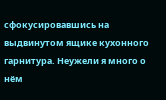сфокусировавшись на выдвинутом ящике кухонного гарнитура. Неужели я много о нём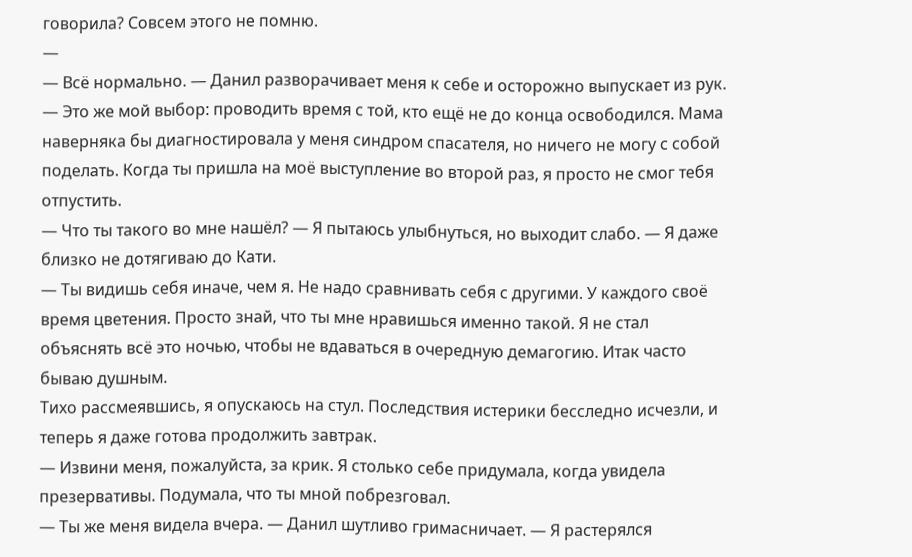говорила? Совсем этого не помню.
—
— Всё нормально. — Данил разворачивает меня к себе и осторожно выпускает из рук. — Это же мой выбор: проводить время с той, кто ещё не до конца освободился. Мама наверняка бы диагностировала у меня синдром спасателя, но ничего не могу с собой поделать. Когда ты пришла на моё выступление во второй раз, я просто не смог тебя отпустить.
— Что ты такого во мне нашёл? — Я пытаюсь улыбнуться, но выходит слабо. — Я даже близко не дотягиваю до Кати.
— Ты видишь себя иначе, чем я. Не надо сравнивать себя с другими. У каждого своё время цветения. Просто знай, что ты мне нравишься именно такой. Я не стал объяснять всё это ночью, чтобы не вдаваться в очередную демагогию. Итак часто бываю душным.
Тихо рассмеявшись, я опускаюсь на стул. Последствия истерики бесследно исчезли, и теперь я даже готова продолжить завтрак.
— Извини меня, пожалуйста, за крик. Я столько себе придумала, когда увидела презервативы. Подумала, что ты мной побрезговал.
— Ты же меня видела вчера. — Данил шутливо гримасничает. — Я растерялся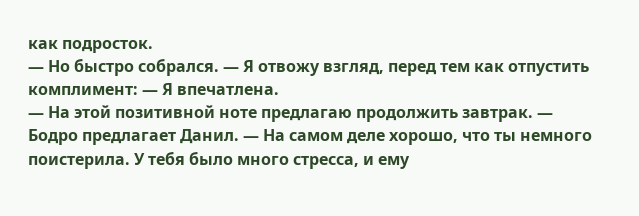как подросток.
— Но быстро собрался. — Я отвожу взгляд, перед тем как отпустить комплимент: — Я впечатлена.
— На этой позитивной ноте предлагаю продолжить завтрак. — Бодро предлагает Данил. — На самом деле хорошо, что ты немного поистерила. У тебя было много стресса, и ему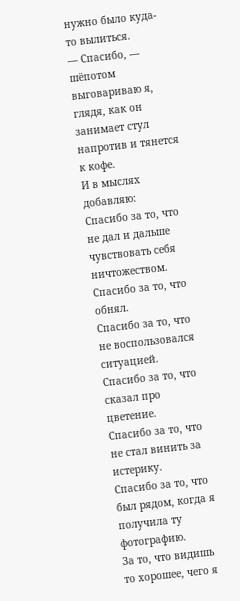нужно было куда-то вылиться.
— Спасибо, — шёпотом выговариваю я, глядя, как он занимает стул напротив и тянется к кофе.
И в мыслях добавляю:
Спасибо за то, что не дал и дальше чувствовать себя ничтожеством.
Спасибо за то, что обнял.
Спасибо за то, что не воспользовался ситуацией.
Спасибо за то, что сказал про цветение.
Спасибо за то, что не стал винить за истерику.
Спасибо за то, что был рядом, когда я получила ту фотографию.
За то, что видишь то хорошее, чего я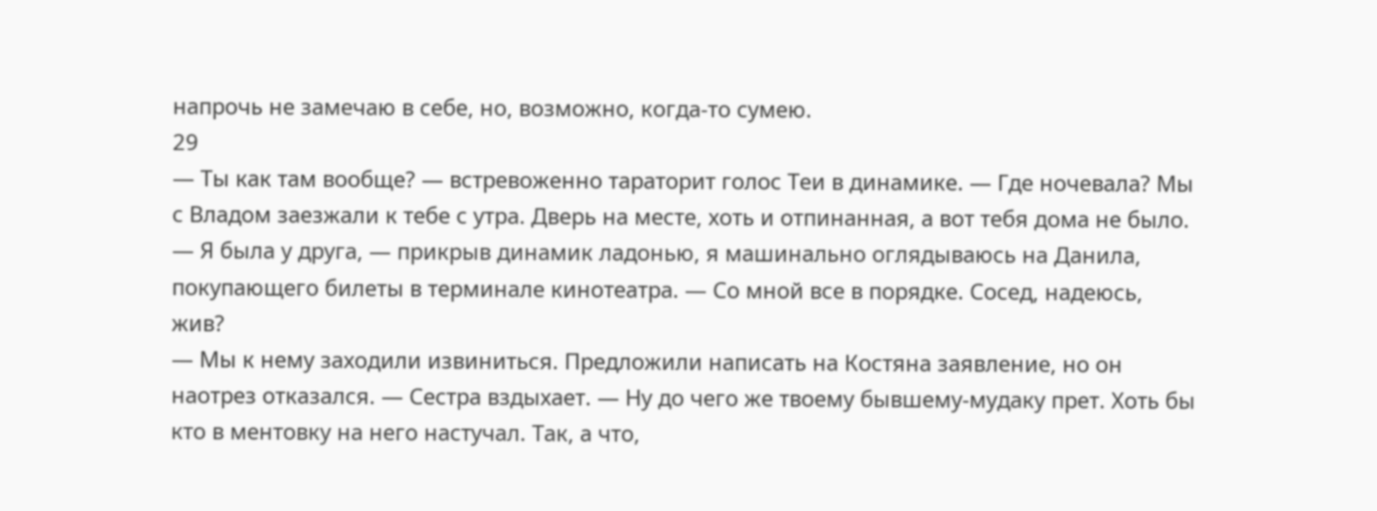напрочь не замечаю в себе, но, возможно, когда-то сумею.
29
— Ты как там вообще? — встревоженно тараторит голос Теи в динамике. — Где ночевала? Мы с Владом заезжали к тебе с утра. Дверь на месте, хоть и отпинанная, а вот тебя дома не было.
— Я была у друга, — прикрыв динамик ладонью, я машинально оглядываюсь на Данила, покупающего билеты в терминале кинотеатра. — Со мной все в порядке. Сосед, надеюсь, жив?
— Мы к нему заходили извиниться. Предложили написать на Костяна заявление, но он наотрез отказался. — Сестра вздыхает. — Ну до чего же твоему бывшему-мудаку прет. Хоть бы кто в ментовку на него настучал. Так, а что,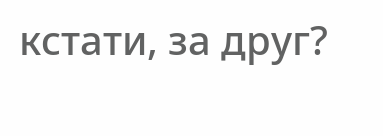кстати, за друг?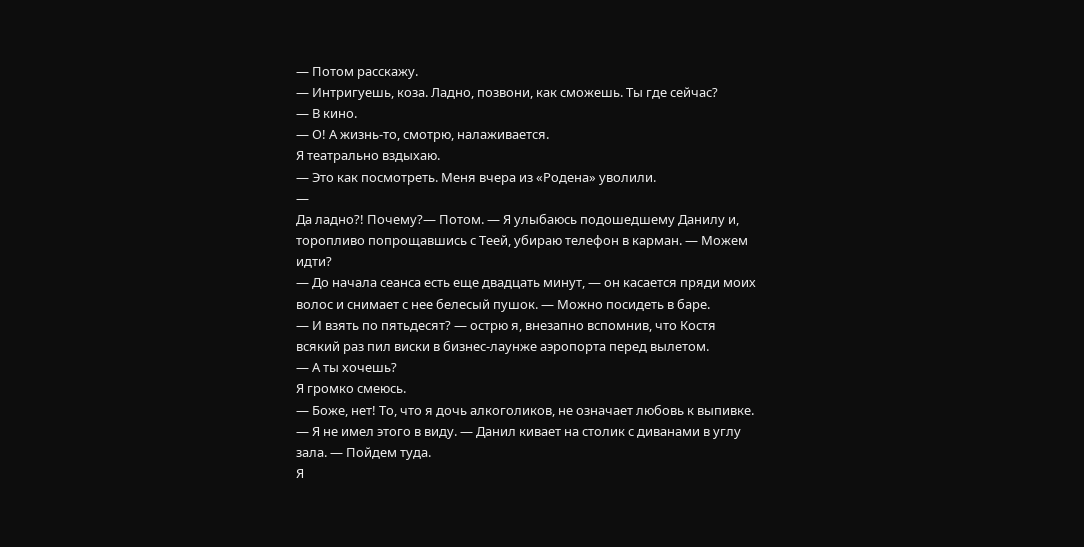— Потом расскажу.
— Интригуешь, коза. Ладно, позвони, как сможешь. Ты где сейчас?
— В кино.
— О! А жизнь-то, смотрю, налаживается.
Я театрально вздыхаю.
— Это как посмотреть. Меня вчера из «Родена» уволили.
—
Да ладно?! Почему?— Потом. — Я улыбаюсь подошедшему Данилу и, торопливо попрощавшись с Теей, убираю телефон в карман. — Можем идти?
— До начала сеанса есть еще двадцать минут, — он касается пряди моих волос и снимает с нее белесый пушок. — Можно посидеть в баре.
— И взять по пятьдесят? — острю я, внезапно вспомнив, что Костя всякий раз пил виски в бизнес-лаунже аэропорта перед вылетом.
— А ты хочешь?
Я громко смеюсь.
— Боже, нет! То, что я дочь алкоголиков, не означает любовь к выпивке.
— Я не имел этого в виду. — Данил кивает на столик с диванами в углу зала. — Пойдем туда.
Я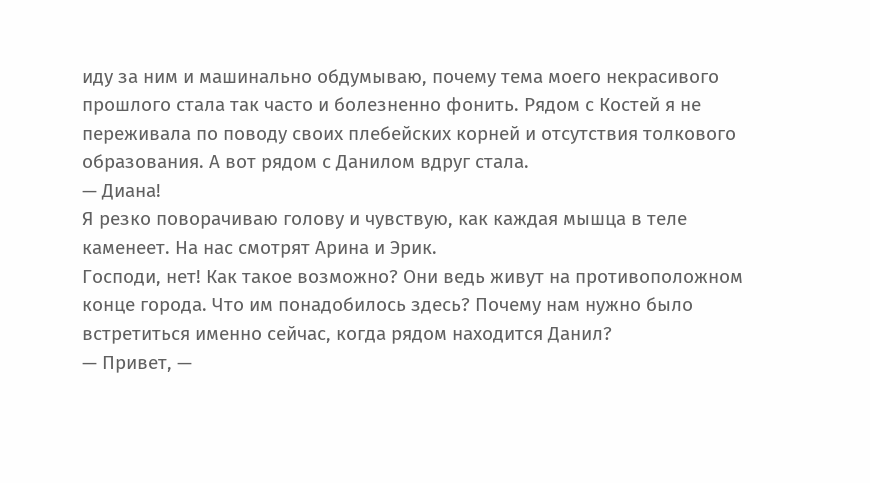иду за ним и машинально обдумываю, почему тема моего некрасивого прошлого стала так часто и болезненно фонить. Рядом с Костей я не переживала по поводу своих плебейских корней и отсутствия толкового образования. А вот рядом с Данилом вдруг стала.
— Диана!
Я резко поворачиваю голову и чувствую, как каждая мышца в теле каменеет. На нас смотрят Арина и Эрик.
Господи, нет! Как такое возможно? Они ведь живут на противоположном конце города. Что им понадобилось здесь? Почему нам нужно было встретиться именно сейчас, когда рядом находится Данил?
— Привет, —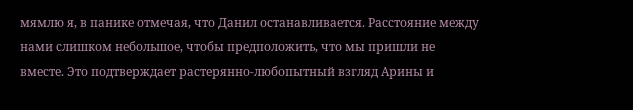мямлю я, в панике отмечая, что Данил останавливается. Расстояние между нами слишком небольшое, чтобы предположить, что мы пришли не вместе. Это подтверждает растерянно-любопытный взгляд Арины и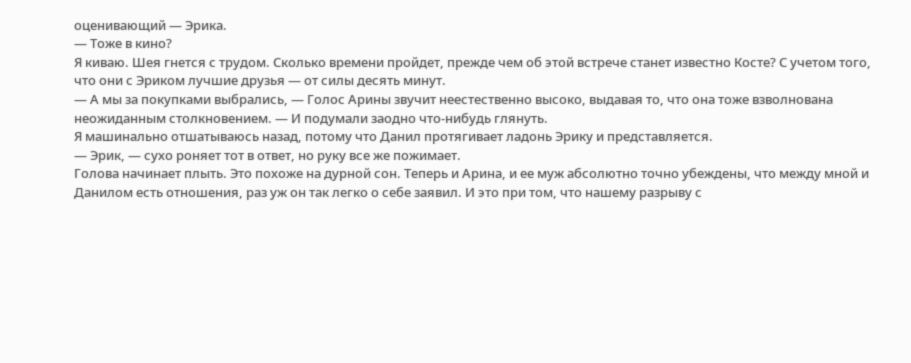оценивающий — Эрика.
— Тоже в кино?
Я киваю. Шея гнется с трудом. Сколько времени пройдет, прежде чем об этой встрече станет известно Косте? С учетом того, что они с Эриком лучшие друзья — от силы десять минут.
— А мы за покупками выбрались, — Голос Арины звучит неестественно высоко, выдавая то, что она тоже взволнована неожиданным столкновением. — И подумали заодно что-нибудь глянуть.
Я машинально отшатываюсь назад, потому что Данил протягивает ладонь Эрику и представляется.
— Эрик, — сухо роняет тот в ответ, но руку все же пожимает.
Голова начинает плыть. Это похоже на дурной сон. Теперь и Арина, и ее муж абсолютно точно убеждены, что между мной и Данилом есть отношения, раз уж он так легко о себе заявил. И это при том, что нашему разрыву с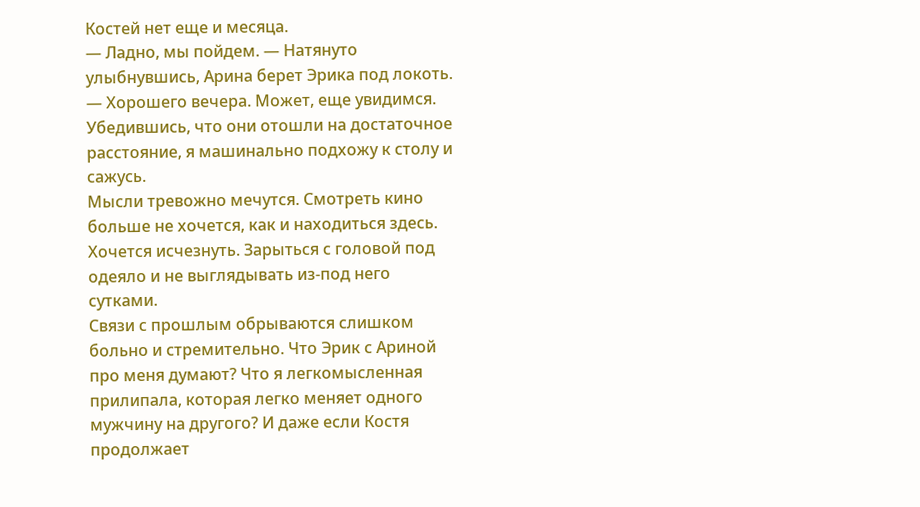Костей нет еще и месяца.
— Ладно, мы пойдем. — Натянуто улыбнувшись, Арина берет Эрика под локоть. — Хорошего вечера. Может, еще увидимся.
Убедившись, что они отошли на достаточное расстояние, я машинально подхожу к столу и сажусь.
Мысли тревожно мечутся. Смотреть кино больше не хочется, как и находиться здесь. Хочется исчезнуть. Зарыться с головой под одеяло и не выглядывать из-под него сутками.
Связи с прошлым обрываются слишком больно и стремительно. Что Эрик с Ариной про меня думают? Что я легкомысленная прилипала, которая легко меняет одного мужчину на другого? И даже если Костя продолжает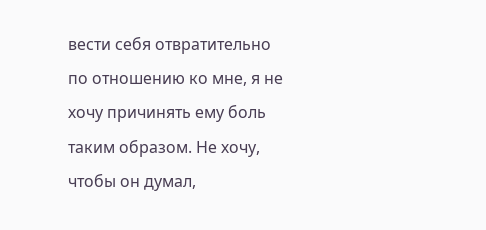вести себя отвратительно по отношению ко мне, я не хочу причинять ему боль таким образом. Не хочу, чтобы он думал,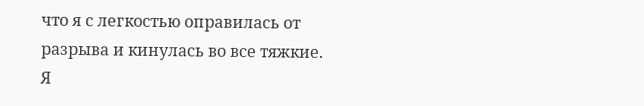что я с легкостью оправилась от разрыва и кинулась во все тяжкие. Я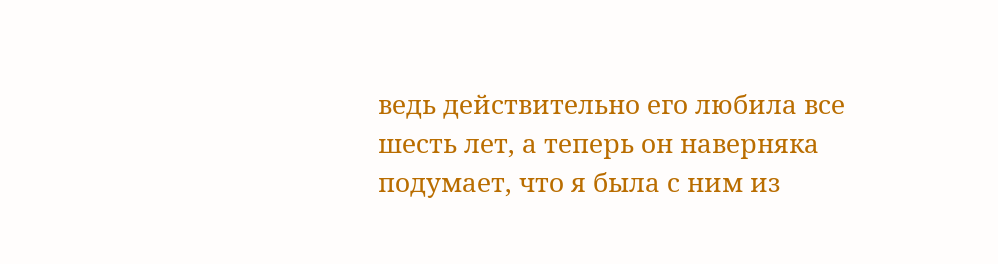ведь действительно его любила все шесть лет, а теперь он наверняка подумает, что я была с ним из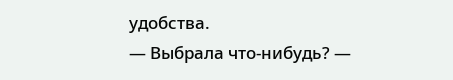удобства.
— Выбрала что-нибудь? —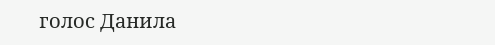голос Данила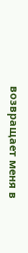возвращает меня в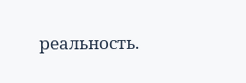реальность.